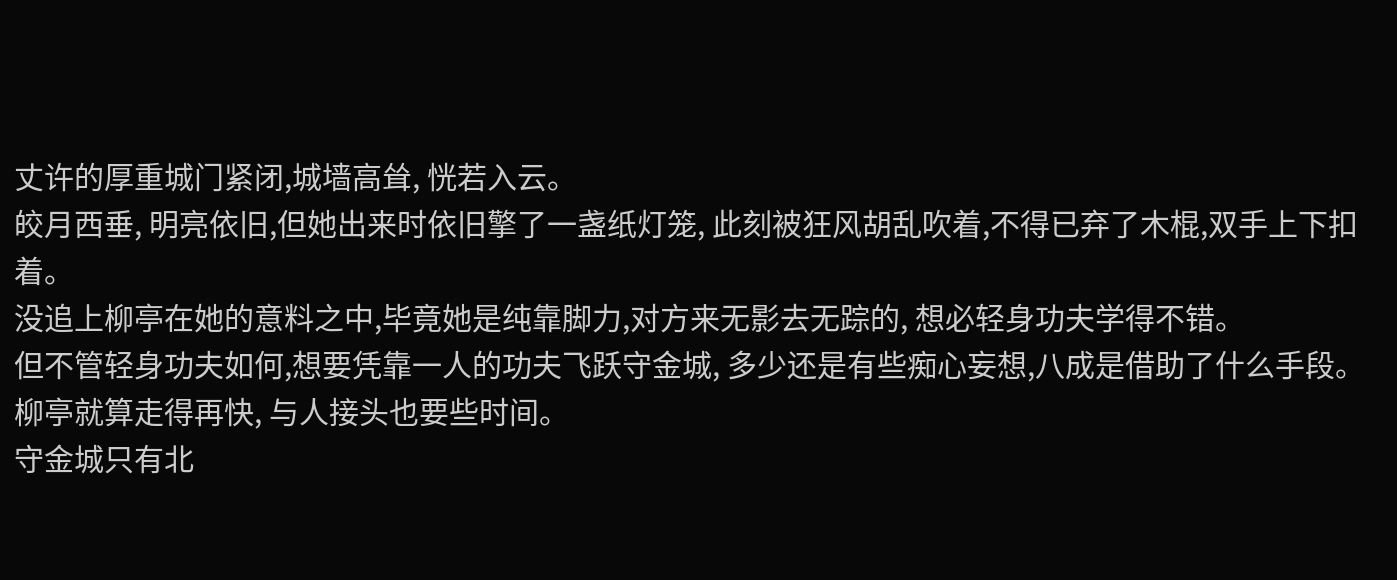丈许的厚重城门紧闭,城墙高耸, 恍若入云。
皎月西垂, 明亮依旧,但她出来时依旧擎了一盏纸灯笼, 此刻被狂风胡乱吹着,不得已弃了木棍,双手上下扣着。
没追上柳亭在她的意料之中,毕竟她是纯靠脚力,对方来无影去无踪的, 想必轻身功夫学得不错。
但不管轻身功夫如何,想要凭靠一人的功夫飞跃守金城, 多少还是有些痴心妄想,八成是借助了什么手段。
柳亭就算走得再快, 与人接头也要些时间。
守金城只有北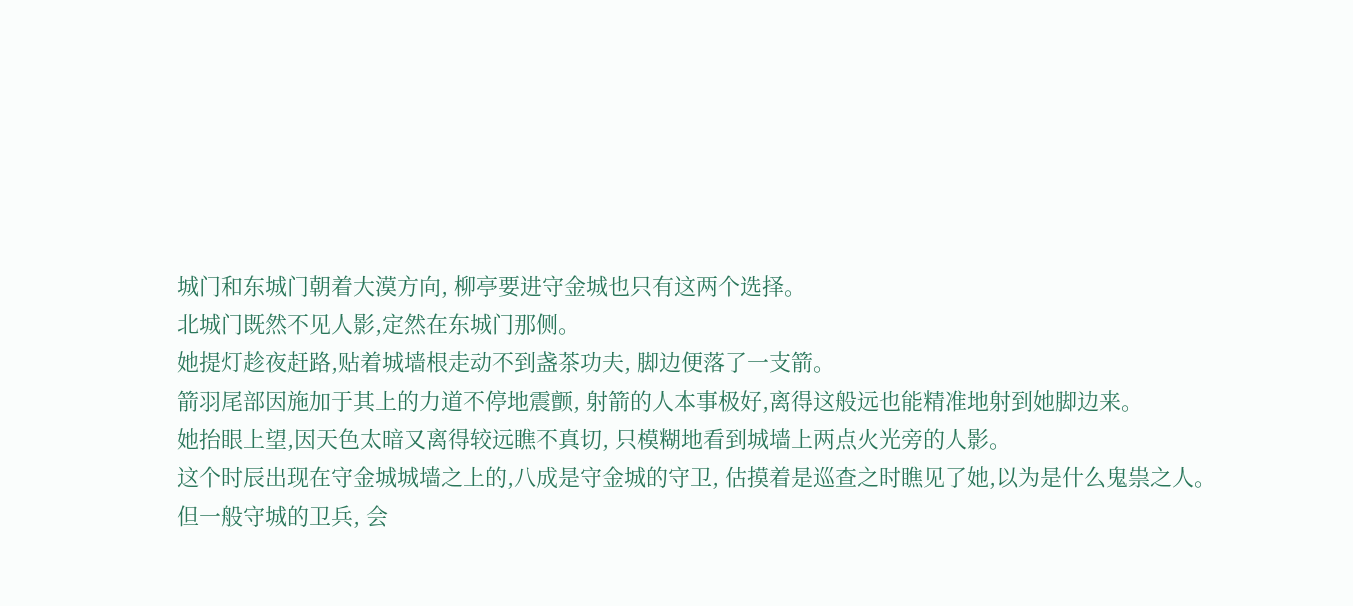城门和东城门朝着大漠方向, 柳亭要进守金城也只有这两个选择。
北城门既然不见人影,定然在东城门那侧。
她提灯趁夜赶路,贴着城墙根走动不到盏茶功夫, 脚边便落了一支箭。
箭羽尾部因施加于其上的力道不停地震颤, 射箭的人本事极好,离得这般远也能精准地射到她脚边来。
她抬眼上望,因天色太暗又离得较远瞧不真切, 只模糊地看到城墙上两点火光旁的人影。
这个时辰出现在守金城城墙之上的,八成是守金城的守卫, 估摸着是巡查之时瞧见了她,以为是什么鬼祟之人。
但一般守城的卫兵, 会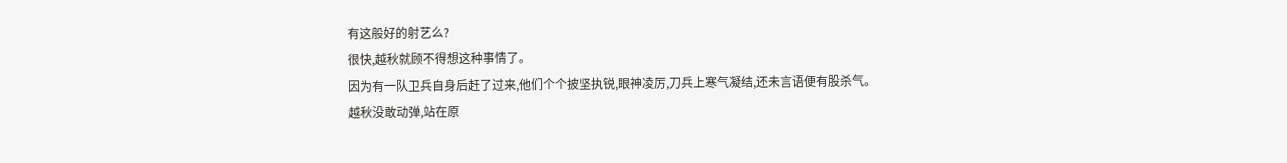有这般好的射艺么?
很快,越秋就顾不得想这种事情了。
因为有一队卫兵自身后赶了过来,他们个个披坚执锐,眼神凌厉,刀兵上寒气凝结,还未言语便有股杀气。
越秋没敢动弹,站在原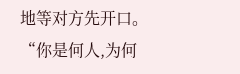地等对方先开口。
“你是何人,为何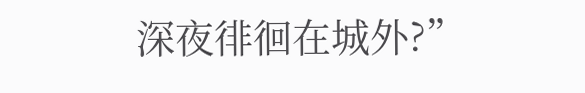深夜徘徊在城外?”